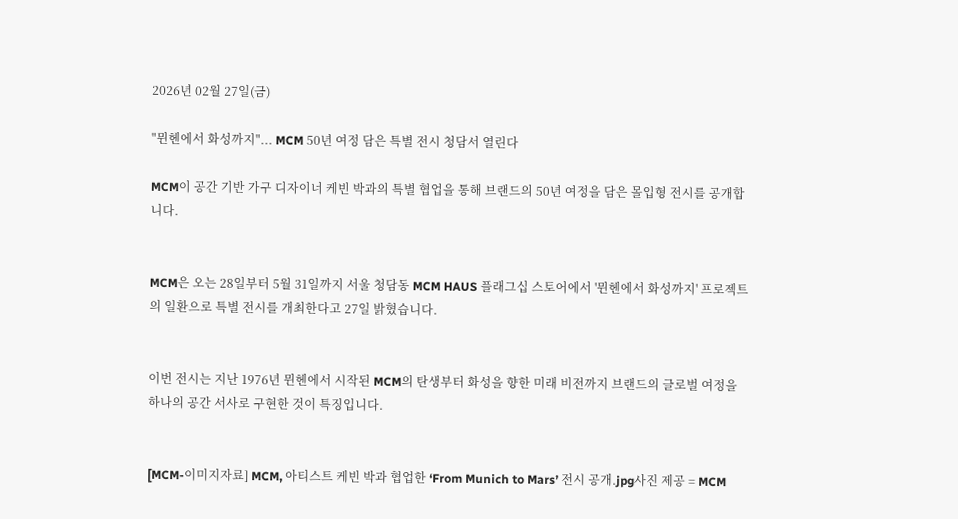2026년 02월 27일(금)

"뮌헨에서 화성까지"... MCM 50년 여정 담은 특별 전시 청담서 열린다

MCM이 공간 기반 가구 디자이너 케빈 박과의 특별 협업을 통해 브랜드의 50년 여정을 담은 몰입형 전시를 공개합니다.


MCM은 오는 28일부터 5월 31일까지 서울 청담동 MCM HAUS 플래그십 스토어에서 '뮌헨에서 화성까지' 프로젝트의 일환으로 특별 전시를 개최한다고 27일 밝혔습니다.


이번 전시는 지난 1976년 뮌헨에서 시작된 MCM의 탄생부터 화성을 향한 미래 비전까지 브랜드의 글로벌 여정을 하나의 공간 서사로 구현한 것이 특징입니다.


[MCM-이미지자료] MCM, 아티스트 케빈 박과 협업한 ‘From Munich to Mars’ 전시 공개.jpg사진 제공 = MCM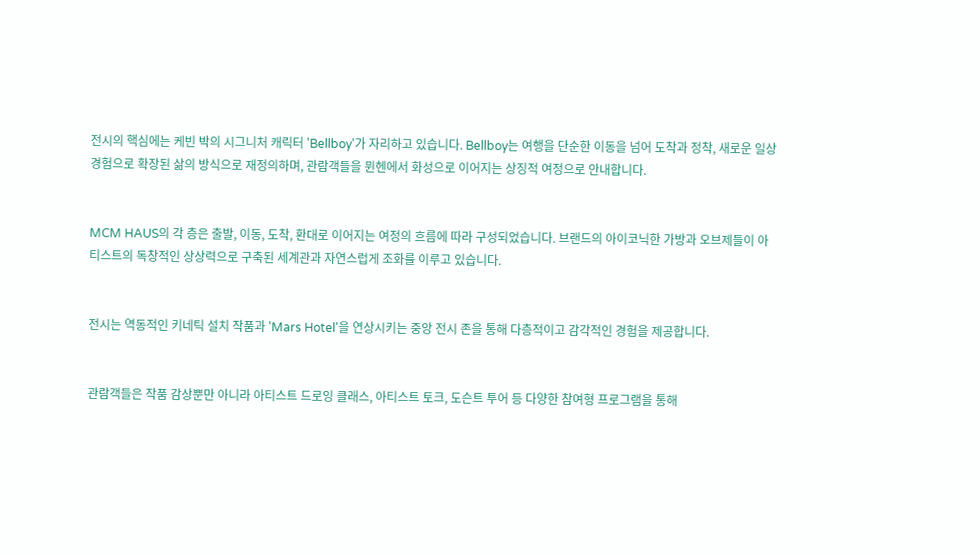전시의 핵심에는 케빈 박의 시그니처 캐릭터 'Bellboy'가 자리하고 있습니다. Bellboy는 여행을 단순한 이동을 넘어 도착과 정착, 새로운 일상 경험으로 확장된 삶의 방식으로 재정의하며, 관람객들을 뮌헨에서 화성으로 이어지는 상징적 여정으로 안내합니다.


MCM HAUS의 각 층은 출발, 이동, 도착, 환대로 이어지는 여정의 흐름에 따라 구성되었습니다. 브랜드의 아이코닉한 가방과 오브제들이 아티스트의 독창적인 상상력으로 구축된 세계관과 자연스럽게 조화를 이루고 있습니다.


전시는 역동적인 키네틱 설치 작품과 'Mars Hotel'을 연상시키는 중앙 전시 존을 통해 다층적이고 감각적인 경험을 제공합니다.


관람객들은 작품 감상뿐만 아니라 아티스트 드로잉 클래스, 아티스트 토크, 도슨트 투어 등 다양한 참여형 프로그램을 통해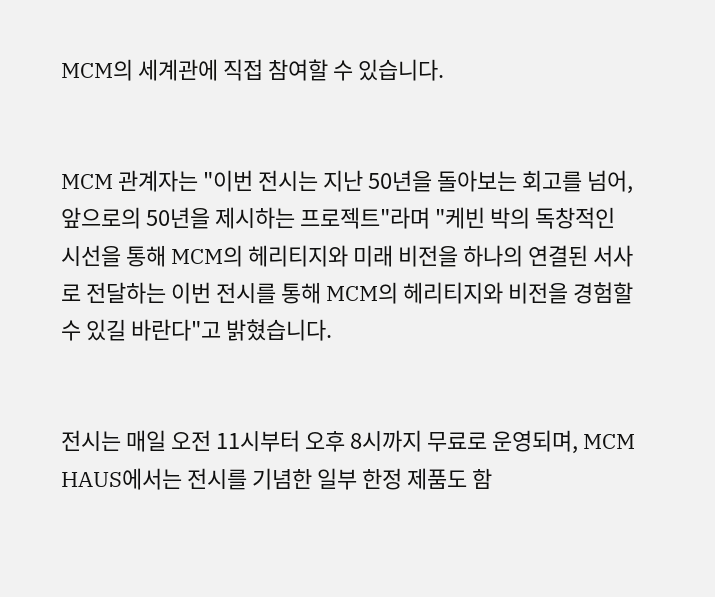MCM의 세계관에 직접 참여할 수 있습니다.


MCM 관계자는 "이번 전시는 지난 50년을 돌아보는 회고를 넘어, 앞으로의 50년을 제시하는 프로젝트"라며 "케빈 박의 독창적인 시선을 통해 MCM의 헤리티지와 미래 비전을 하나의 연결된 서사로 전달하는 이번 전시를 통해 MCM의 헤리티지와 비전을 경험할 수 있길 바란다"고 밝혔습니다.


전시는 매일 오전 11시부터 오후 8시까지 무료로 운영되며, MCM HAUS에서는 전시를 기념한 일부 한정 제품도 함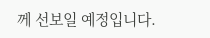께 선보일 예정입니다.